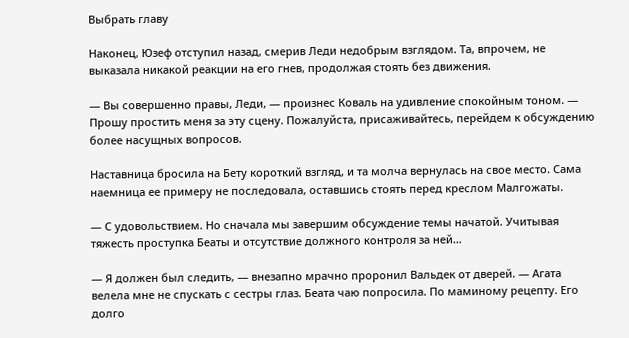Выбрать главу

Наконец, Юзеф отступил назад, смерив Леди недобрым взглядом. Та, впрочем, не выказала никакой реакции на его гнев, продолжая стоять без движения.

— Вы совершенно правы, Леди, — произнес Коваль на удивление спокойным тоном. — Прошу простить меня за эту сцену. Пожалуйста, присаживайтесь, перейдем к обсуждению более насущных вопросов.

Наставница бросила на Бету короткий взгляд, и та молча вернулась на свое место. Сама наемница ее примеру не последовала, оставшись стоять перед креслом Малгожаты.

— С удовольствием. Но сначала мы завершим обсуждение темы начатой. Учитывая тяжесть проступка Беаты и отсутствие должного контроля за ней…

— Я должен был следить, — внезапно мрачно проронил Вальдек от дверей. — Агата велела мне не спускать с сестры глаз. Беата чаю попросила. По маминому рецепту. Его долго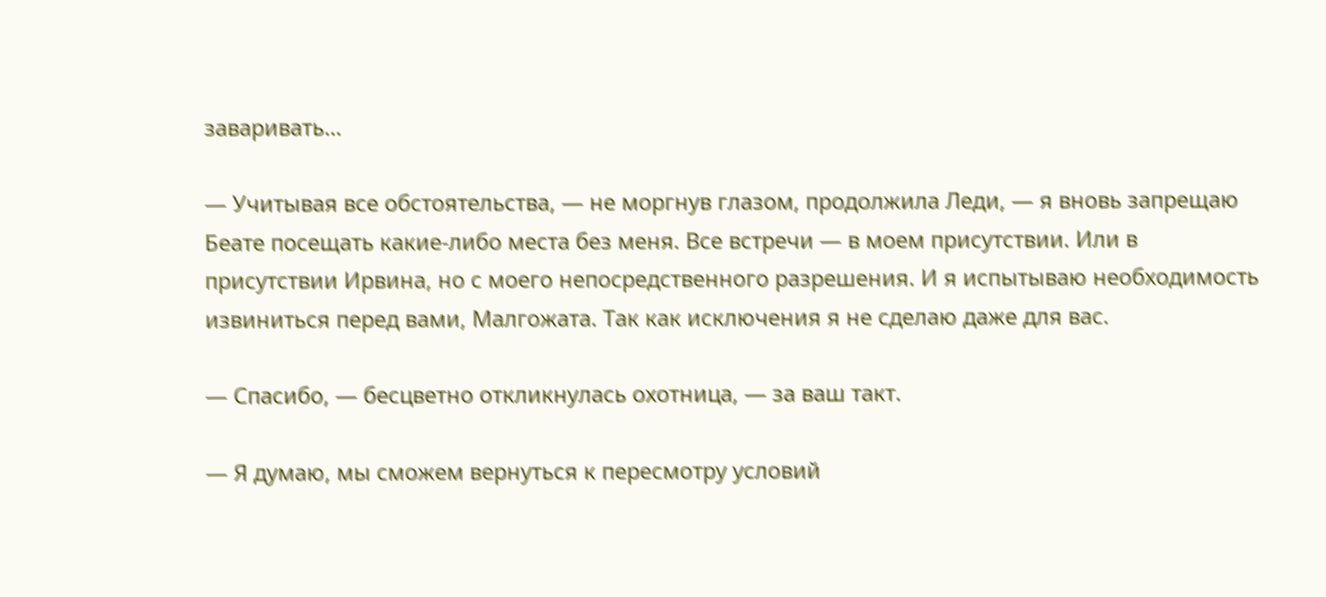заваривать…

— Учитывая все обстоятельства, — не моргнув глазом, продолжила Леди, — я вновь запрещаю Беате посещать какие-либо места без меня. Все встречи — в моем присутствии. Или в присутствии Ирвина, но с моего непосредственного разрешения. И я испытываю необходимость извиниться перед вами, Малгожата. Так как исключения я не сделаю даже для вас.

— Спасибо, — бесцветно откликнулась охотница, — за ваш такт.

— Я думаю, мы сможем вернуться к пересмотру условий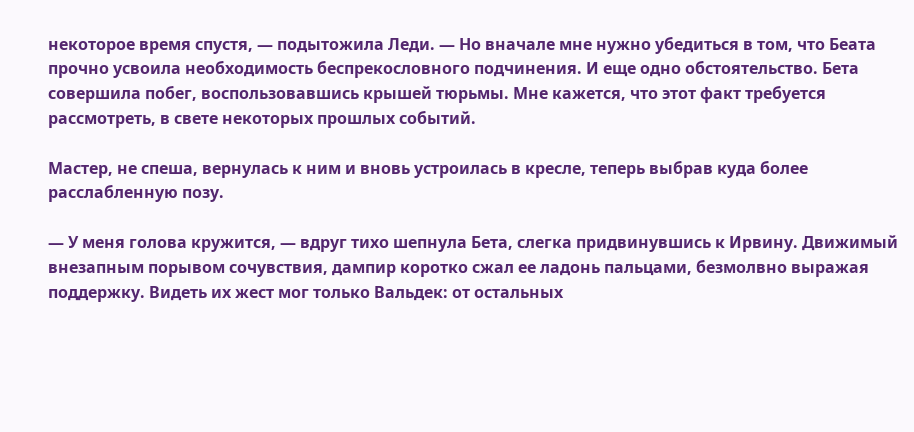некоторое время спустя, — подытожила Леди. — Но вначале мне нужно убедиться в том, что Беата прочно усвоила необходимость беспрекословного подчинения. И еще одно обстоятельство. Бета совершила побег, воспользовавшись крышей тюрьмы. Мне кажется, что этот факт требуется рассмотреть, в свете некоторых прошлых событий.

Мастер, не спеша, вернулась к ним и вновь устроилась в кресле, теперь выбрав куда более расслабленную позу.

— У меня голова кружится, — вдруг тихо шепнула Бета, слегка придвинувшись к Ирвину. Движимый внезапным порывом сочувствия, дампир коротко сжал ее ладонь пальцами, безмолвно выражая поддержку. Видеть их жест мог только Вальдек: от остальных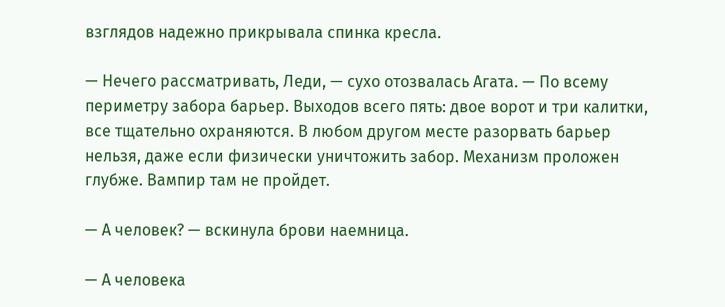взглядов надежно прикрывала спинка кресла.

— Нечего рассматривать, Леди, — сухо отозвалась Агата. — По всему периметру забора барьер. Выходов всего пять: двое ворот и три калитки, все тщательно охраняются. В любом другом месте разорвать барьер нельзя, даже если физически уничтожить забор. Механизм проложен глубже. Вампир там не пройдет.

— А человек? — вскинула брови наемница.

— А человека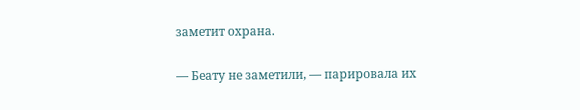заметит охрана.

— Беату не заметили, — парировала их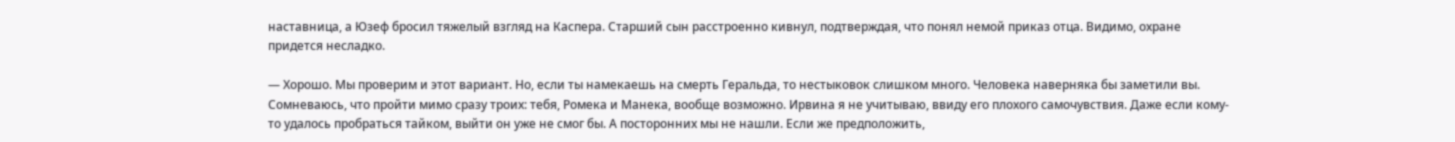наставница, а Юзеф бросил тяжелый взгляд на Каспера. Старший сын расстроенно кивнул, подтверждая, что понял немой приказ отца. Видимо, охране придется несладко.

— Хорошо. Мы проверим и этот вариант. Но, если ты намекаешь на смерть Геральда, то нестыковок слишком много. Человека наверняка бы заметили вы. Сомневаюсь, что пройти мимо сразу троих: тебя, Ромека и Манека, вообще возможно. Ирвина я не учитываю, ввиду его плохого самочувствия. Даже если кому-то удалось пробраться тайком, выйти он уже не смог бы. А посторонних мы не нашли. Если же предположить,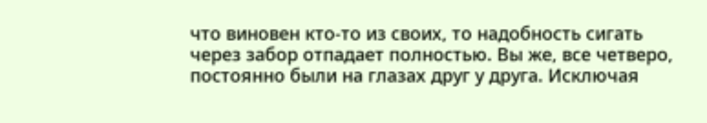что виновен кто-то из своих, то надобность сигать через забор отпадает полностью. Вы же, все четверо, постоянно были на глазах друг у друга. Исключая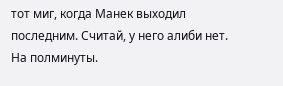тот миг, когда Манек выходил последним. Считай, у него алиби нет. На полминуты.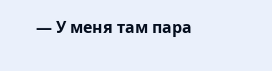— У меня там пара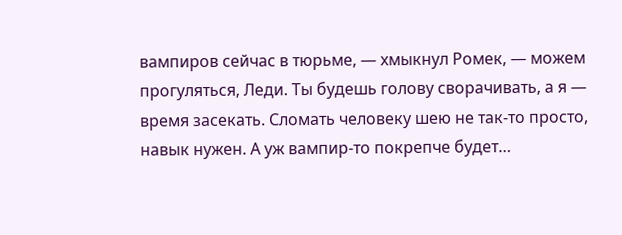вампиров сейчас в тюрьме, — хмыкнул Ромек, — можем прогуляться, Леди. Ты будешь голову сворачивать, а я — время засекать. Сломать человеку шею не так-то просто, навык нужен. А уж вампир-то покрепче будет…